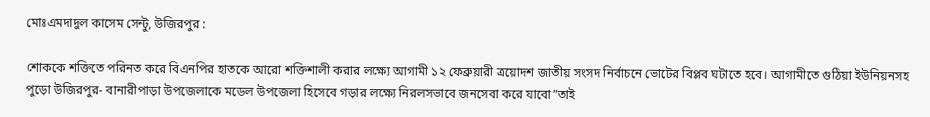মোঃএমদাদুল কাসেম সেন্টু, উজিরপুর :

শোককে শক্তিতে পরিনত করে বিএনপির হাতকে আরো শক্তিশালী করার লক্ষ্যে আগামী ১২ ফেব্রুয়ারী ত্রয়োদশ জাতীয় সংসদ নির্বাচনে ভোটের বিপ্লব ঘটাতে হবে। আগামীতে গুঠিয়া ইউনিয়নসহ পুড়ো উজিরপুর- বানারীপাড়া উপজেলাকে মডেল উপজেলা হিসেবে গড়ার লক্ষ্যে নিরলসভাবে জনসেবা করে যাবো”তাই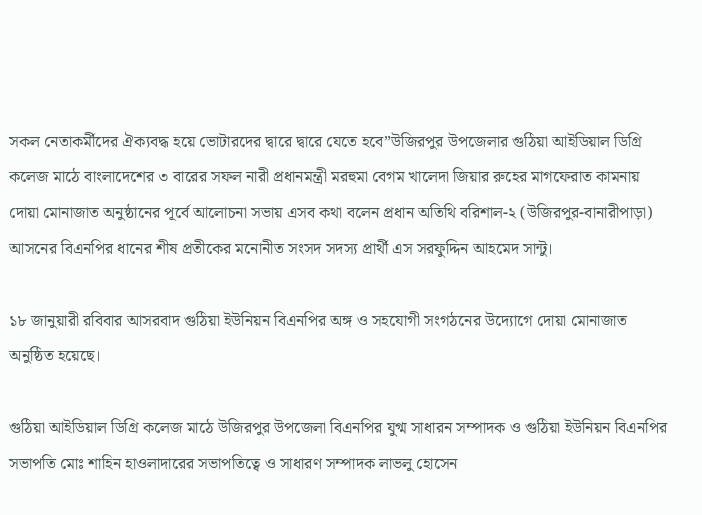সকল নেতাকর্মীদের ঐক্যবদ্ধ হয়ে ভোটারদের দ্বারে দ্বারে যেতে হবে”উজিরপুর উপজেলার গুঠিয়া আইডিয়াল ডিগ্রি কলেজ মাঠে বাংলাদেশের ৩ বারের সফল নারী প্রধানমন্ত্রী মরহুমা বেগম খালেদা জিয়ার রুহের মাগফেরাত কামনায় দোয়া মোনাজাত অনুষ্ঠানের পূর্বে আলোচনা সভায় এসব কথা বলেন প্রধান অতিথি বরিশাল-২ (উজিরপুর-বানারীপাড়া) আসনের বিএনপির ধানের শীষ প্রতীকের মনোনীত সংসদ সদস্য প্রার্থী এস সরফুদ্দিন আহমেদ সান্টু।

১৮ জানুয়ারী রবিবার আসরবাদ গুঠিয়া ইউনিয়ন বিএনপির অঙ্গ ও সহযোগী সংগঠনের উদ্যোগে দোয়া মোনাজাত অনুষ্ঠিত হয়েছে।

গুঠিয়া আইডিয়াল ডিগ্রি কলেজ মাঠে উজিরপুর উপজেলা বিএনপির যুগ্ম সাধারন সম্পাদক ও গুঠিয়া ইউনিয়ন বিএনপির সভাপতি মোঃ শাহিন হাওলাদারের সভাপতিত্বে ও সাধারণ সম্পাদক লাভলু হোসেন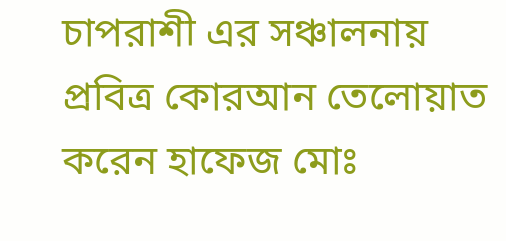চাপরাশী এর সঞ্চালনায় প্রবিত্র কোরআন তেলোয়াত করেন হাফেজ মোঃ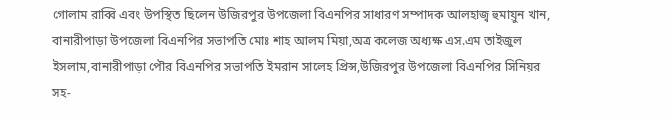গোলাম রাব্বি এবং উপস্থিত ছিলেন উজিরপুর উপজেলা বিএনপির সাধারণ সম্পাদক আলহাজ্ব হুমায়ুন খান, বানারীপাড়া উপজেলা বিএনপির সভাপতি মোঃ শাহ আলম মিয়া,অত্র কলেজ অধ্যক্ষ এস.এম তাইজুল ইসলাম,বানারীপাড়া পৌর বিএনপির সভাপতি ইমরান সালেহ প্রিন্স,উজিরপুর উপজেলা বিএনপির সিনিয়র সহ-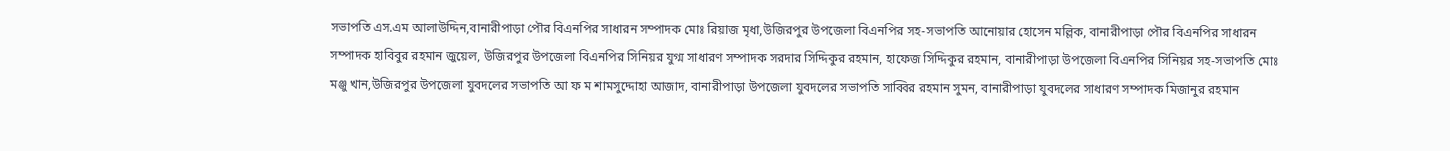সভাপতি এস.এম আলাউদ্দিন,বানারীপাড়া পৌর বিএনপির সাধারন সম্পাদক মোঃ রিয়াজ মৃধা,উজিরপুর উপজেলা বিএনপির সহ-সভাপতি আনোয়ার হোসেন মল্লিক, বানারীপাড়া পৌর বিএনপির সাধারন সম্পাদক হাবিবুর রহমান জুয়েল, উজিরপুর উপজেলা বিএনপির সিনিয়র যুগ্ম সাধারণ সম্পাদক সরদার সিদ্দিকুর রহমান, হাফেজ সিদ্দিকুর রহমান, বানারীপাড়া উপজেলা বিএনপির সিনিয়র সহ-সভাপতি মোঃ মঞ্জু খান,উজিরপুর উপজেলা যুবদলের সভাপতি আ ফ ম শামসুদ্দোহা আজাদ, বানারীপাড়া উপজেলা যুবদলের সভাপতি সাব্বির রহমান সুমন, বানারীপাড়া যুবদলের সাধারণ সম্পাদক মিজানুর রহমান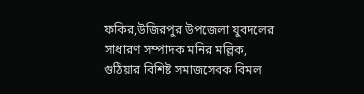ফকির,উজিরপুর উপজেলা যুবদলের সাধারণ সম্পাদক মনির মল্লিক, গুঠিয়ার বিশিষ্ট সমাজসেবক বিমল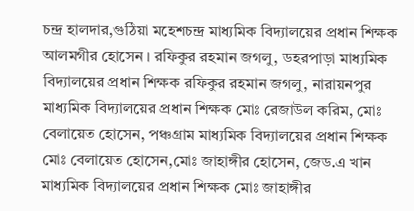চন্দ্র হালদার,গুঠিয়া মহেশচন্দ্ৰ মাধ্যমিক বিদ্যালয়ের প্রধান শিক্ষক আলমগীর হোসেন । রফিকুর রহমান জগলু, ডহরপাড়া মাধ্যমিক বিদ্যালয়ের প্রধান শিক্ষক রফিকুর রহমান জগলু, নারায়নপুর মাধ্যমিক বিদ্যালয়ের প্রধান শিক্ষক মোঃ রেজাউল করিম, মোঃ বেলায়েত হোসেন, পঞ্চগ্রাম মাধ্যমিক বিদ্যালয়ের প্রধান শিক্ষক মোঃ বেলায়েত হোসেন,মোঃ জাহাঙ্গীর হোসেন, জেড.এ খান মাধ্যমিক বিদ্যালয়ের প্রধান শিক্ষক মোঃ জাহাঙ্গীর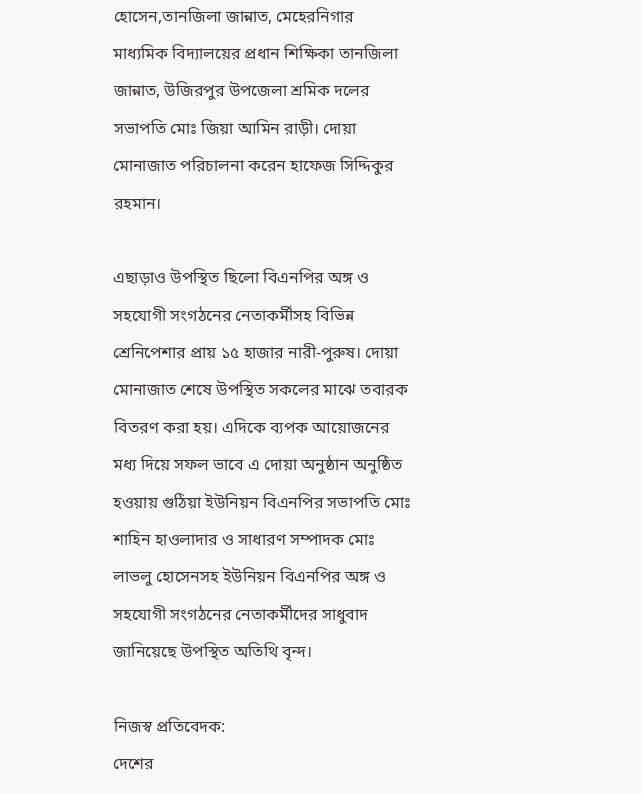হোসেন,তানজিলা জান্নাত, মেহেরনিগার মাধ্যমিক বিদ্যালয়ের প্রধান শিক্ষিকা তানজিলা জান্নাত, উজিরপুর উপজেলা শ্রমিক দলের সভাপতি মোঃ জিয়া আমিন রাড়ী। দোয়া মোনাজাত পরিচালনা করেন হাফেজ সিদ্দিকুর রহমান।

এছাড়াও উপস্থিত ছিলো বিএনপির অঙ্গ ও সহযোগী সংগঠনের নেতাকর্মীসহ বিভিন্ন শ্রেনিপেশার প্রায় ১৫ হাজার নারী-পুরুষ। দোয়া মোনাজাত শেষে উপস্থিত সকলের মাঝে তবারক বিতরণ করা হয়। এদিকে ব্যপক আয়োজনের মধ্য দিয়ে সফল ভাবে এ দোয়া অনুষ্ঠান অনুষ্ঠিত হওয়ায় গুঠিয়া ইউনিয়ন বিএনপির সভাপতি মোঃ শাহিন হাওলাদার ও সাধারণ সম্পাদক মোঃ লাভলু হোসেনসহ ইউনিয়ন বিএনপির অঙ্গ ও সহযোগী সংগঠনের নেতাকর্মীদের সাধুবাদ জানিয়েছে উপস্থিত অতিথি বৃন্দ।

নিজস্ব প্রতিবেদক:
দেশের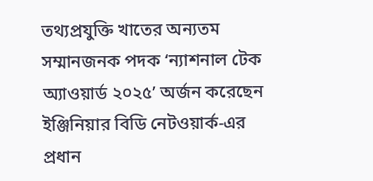তথ্যপ্রযুক্তি খাতের অন্যতম সম্মানজনক পদক ‘ন্যাশনাল টেক অ্যাওয়ার্ড ২০২৫’ অর্জন করেছেন ইঞ্জিনিয়ার বিডি নেটওয়ার্ক-এর প্রধান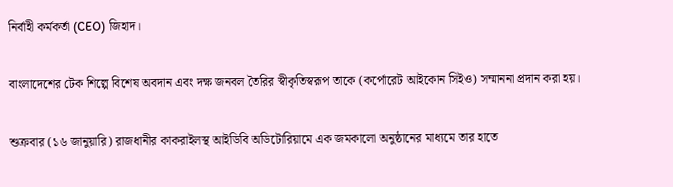নির্বাহী কর্মকর্তা (CEO) জিহাদ।

বাংলাদেশের টেক শিল্পে বিশেষ অবদান এবং দক্ষ জনবল তৈরির স্বীকৃতিস্বরূপ তাকে (কর্পোরেট আইকোন সিইও) সম্মাননা প্রদান করা হয়।

শুক্রবার (১৬ জানুয়ারি) রাজধানীর কাকরাইলস্থ আইডিবি অডিটোরিয়ামে এক জমকালো অনুষ্ঠানের মাধ্যমে তার হাতে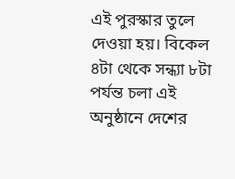এই পুরস্কার তুলে দেওয়া হয়। বিকেল ৪টা থেকে সন্ধ্যা ৮টা পর্যন্ত চলা এই অনুষ্ঠানে দেশের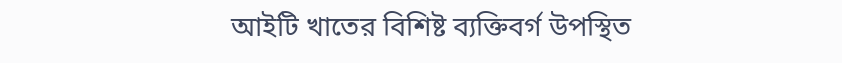আইটি খাতের বিশিষ্ট ব্যক্তিবর্গ উপস্থিত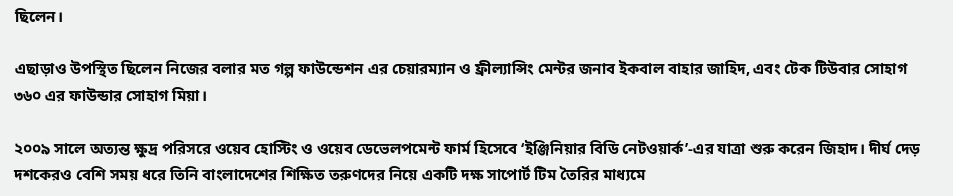ছিলেন।

এছাড়াও উপস্থিত ছিলেন নিজের বলার মত গল্প ফাউন্ডেশন এর চেয়ারম্যান ও ফ্রীল্যান্সিং মেন্টর জনাব ইকবাল বাহার জাহিদ, এবং টেক টিউবার সোহাগ ৩৬০ এর ফাউন্ডার সোহাগ মিয়া।

২০০৯ সালে অত্যন্ত ক্ষুদ্র পরিসরে ওয়েব হোস্টিং ও ওয়েব ডেভেলপমেন্ট ফার্ম হিসেবে ‘ইঞ্জিনিয়ার বিডি নেটওয়ার্ক’-এর যাত্রা শুরু করেন জিহাদ। দীর্ঘ দেড় দশকেরও বেশি সময় ধরে তিনি বাংলাদেশের শিক্ষিত তরুণদের নিয়ে একটি দক্ষ সাপোর্ট টিম তৈরির মাধ্যমে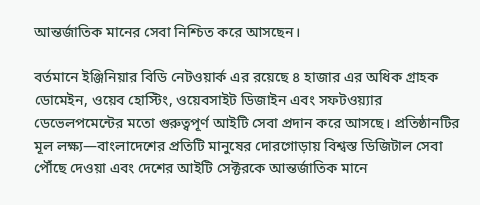আন্তর্জাতিক মানের সেবা নিশ্চিত করে আসছেন।

বর্তমানে ইঞ্জিনিয়ার বিডি নেটওয়ার্ক এর রয়েছে ৪ হাজার এর অধিক গ্রাহক ডোমেইন, ওয়েব হোস্টিং, ওয়েবসাইট ডিজাইন এবং সফটওয়্যার ডেভেলপমেন্টের মতো গুরুত্বপূর্ণ আইটি সেবা প্রদান করে আসছে। প্রতিষ্ঠানটির মূল লক্ষ্য—বাংলাদেশের প্রতিটি মানুষের দোরগোড়ায় বিশ্বস্ত ডিজিটাল সেবা পৌঁছে দেওয়া এবং দেশের আইটি সেক্টরকে আন্তর্জাতিক মানে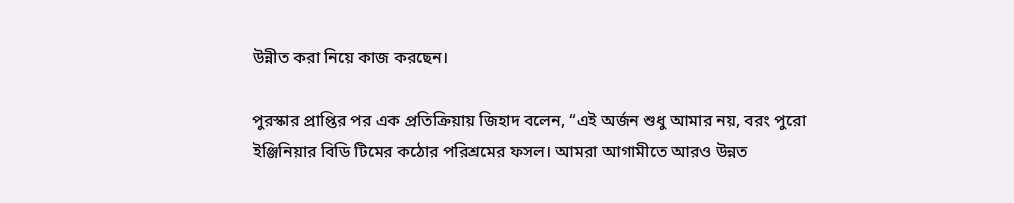উন্নীত করা নিয়ে কাজ করছেন।

পুরস্কার প্রাপ্তির পর এক প্রতিক্রিয়ায় জিহাদ বলেন, “এই অর্জন শুধু আমার নয়, বরং পুরো ইঞ্জিনিয়ার বিডি টিমের কঠোর পরিশ্রমের ফসল। আমরা আগামীতে আরও উন্নত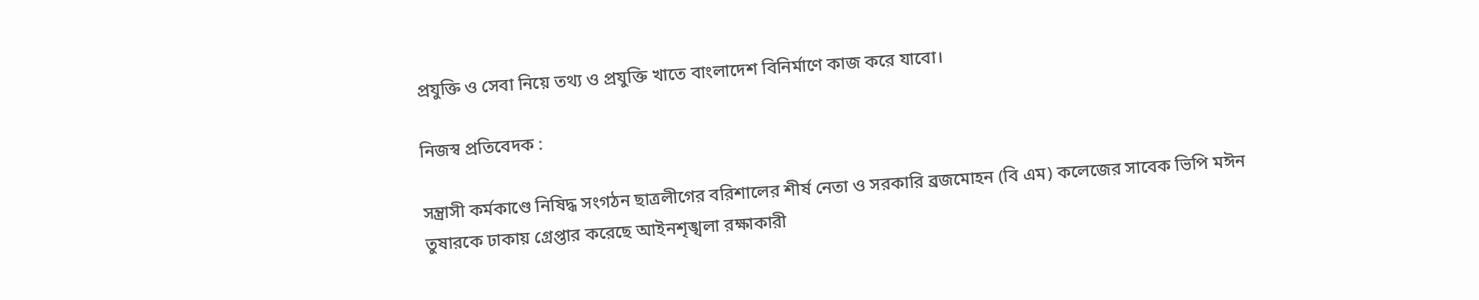প্রযুক্তি ও সেবা নিয়ে তথ্য ও প্রযুক্তি খাতে বাংলাদেশ বিনির্মাণে কাজ করে যাবো।

নিজস্ব প্রতিবেদক :

সন্ত্রাসী কর্মকাণ্ডে নিষিদ্ধ সংগঠন ছাত্রলীগের বরিশালের শীর্ষ নেতা ও সরকারি ব্রজমোহন (বি এম) কলেজের সাবেক ভিপি মঈন তুষারকে ঢাকায় গ্রেপ্তার করেছে আইনশৃঙ্খলা রক্ষাকারী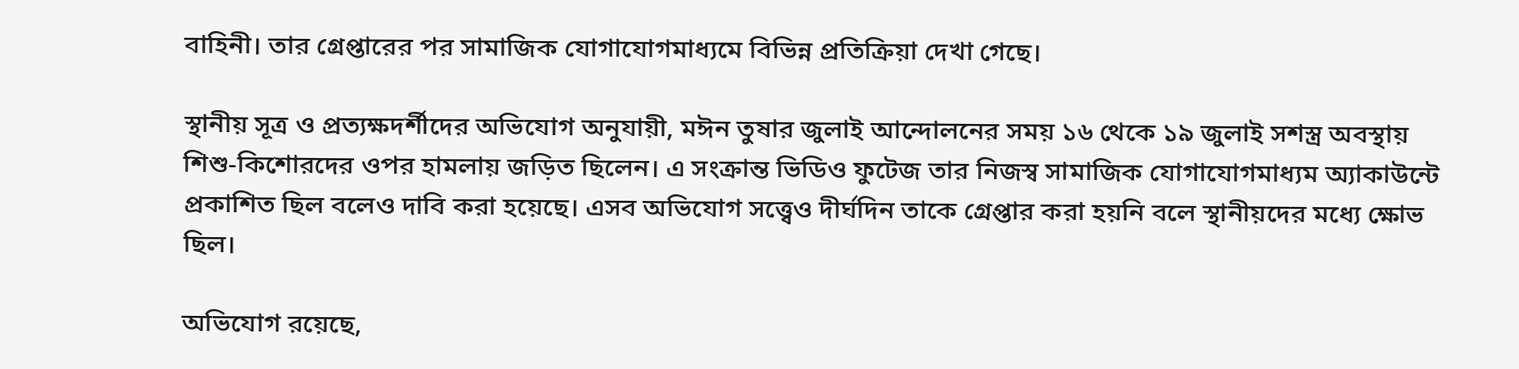বাহিনী। তার গ্রেপ্তারের পর সামাজিক যোগাযোগমাধ্যমে বিভিন্ন প্রতিক্রিয়া দেখা গেছে।

স্থানীয় সূত্র ও প্রত্যক্ষদর্শীদের অভিযোগ অনুযায়ী, মঈন তুষার জুলাই আন্দোলনের সময় ১৬ থেকে ১৯ জুলাই সশস্ত্র অবস্থায় শিশু-কিশোরদের ওপর হামলায় জড়িত ছিলেন। এ সংক্রান্ত ভিডিও ফুটেজ তার নিজস্ব সামাজিক যোগাযোগমাধ্যম অ্যাকাউন্টে প্রকাশিত ছিল বলেও দাবি করা হয়েছে। এসব অভিযোগ সত্ত্বেও দীর্ঘদিন তাকে গ্রেপ্তার করা হয়নি বলে স্থানীয়দের মধ্যে ক্ষোভ ছিল।

অভিযোগ রয়েছে,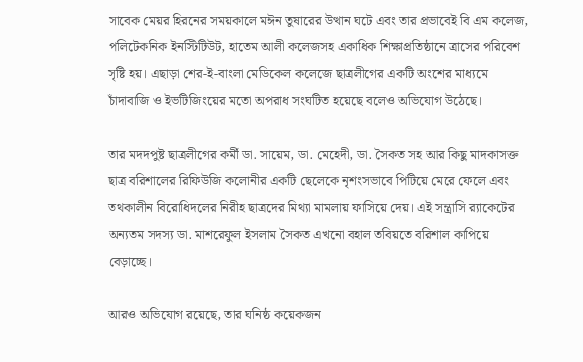সাবেক মেয়র হিরনের সময়কালে মঈন তুষারের উত্থান ঘটে এবং তার প্রভাবেই বি এম কলেজ, পলিটেকনিক ইনস্টিটিউট, হাতেম আলী কলেজসহ একাধিক শিক্ষাপ্রতিষ্ঠানে ত্রাসের পরিবেশ সৃষ্টি হয়। এছাড়া শের-ই-বাংলা মেডিকেল কলেজে ছাত্রলীগের একটি অংশের মাধ্যমে চাঁদাবাজি ও ইভটিজিংয়ের মতো অপরাধ সংঘটিত হয়েছে বলেও অভিযোগ উঠেছে।

তার মদদপুষ্ট ছাত্রলীগের কর্মী ডা. সায়েম, ডা. মেহেদী, ডা. সৈকত সহ আর কিছু মাদকাসক্ত ছাত্র বরিশালের রিফিউজি কলোনীর একটি ছেলেকে নৃশংসভাবে পিটিয়ে মেরে ফেলে এবং তথকালীন বিরোধিদলের নিরীহ ছাত্রদের মিথ্যা মামলায় ফাসিয়ে দেয়। এই সন্ত্রাসি র‍্যাকেটের অন্যতম সদস্য ডা. মাশরেফুল ইসলাম সৈকত এখনো বহাল তবিয়তে বরিশাল কাপিয়ে বেড়াচ্ছে।

আরও অভিযোগ রয়েছে, তার ঘনিষ্ঠ কয়েকজন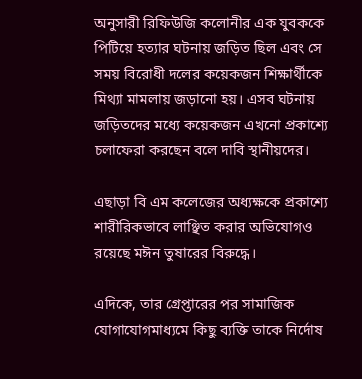অনুসারী রিফিউজি কলোনীর এক যুবককে পিটিয়ে হত্যার ঘটনায় জড়িত ছিল এবং সে সময় বিরোধী দলের কয়েকজন শিক্ষার্থীকে মিথ্যা মামলায় জড়ানো হয়। এসব ঘটনায় জড়িতদের মধ্যে কয়েকজন এখনো প্রকাশ্যে চলাফেরা করছেন বলে দাবি স্থানীয়দের।

এছাড়া বি এম কলেজের অধ্যক্ষকে প্রকাশ্যে শারীরিকভাবে লাঞ্ছিত করার অভিযোগও রয়েছে মঈন তুষারের বিরুদ্ধে।

এদিকে, তার গ্রেপ্তারের পর সামাজিক যোগাযোগমাধ্যমে কিছু ব্যক্তি তাকে নির্দোষ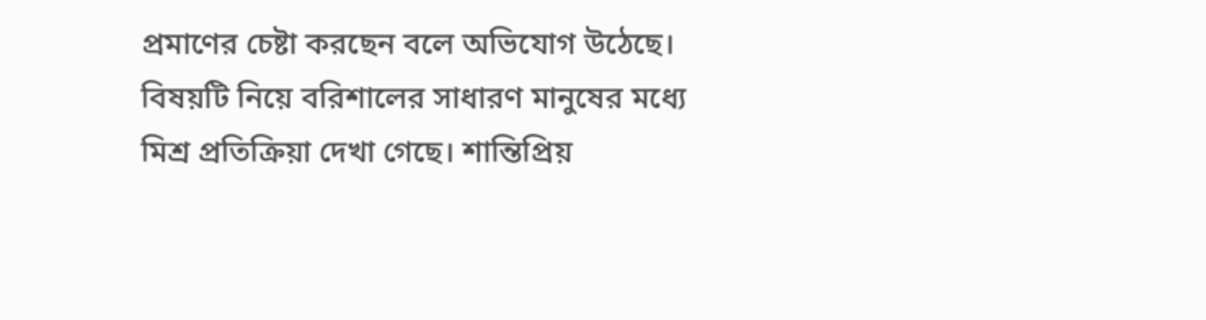প্রমাণের চেষ্টা করছেন বলে অভিযোগ উঠেছে। বিষয়টি নিয়ে বরিশালের সাধারণ মানুষের মধ্যে মিশ্র প্রতিক্রিয়া দেখা গেছে। শান্তিপ্রিয়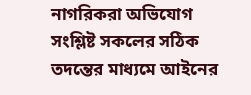নাগরিকরা অভিযোগ সংশ্লিষ্ট সকলের সঠিক তদন্তের মাধ্যমে আইনের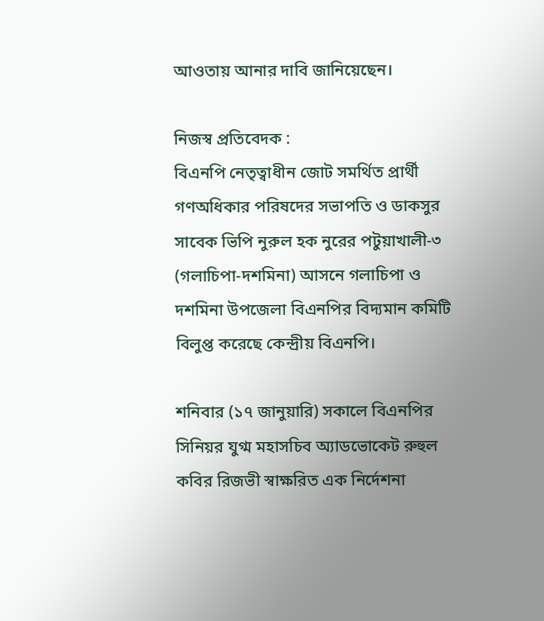আওতায় আনার দাবি জানিয়েছেন।

নিজস্ব প্রতিবেদক :
বিএনপি নেতৃত্বাধীন জোট সমর্থিত প্রার্থী গণঅধিকার পরিষদের সভাপতি ও ডাকসুর সাবেক ভিপি নুরুল হক নুরের পটুয়াখালী-৩ (গলাচিপা-দশমিনা) আসনে গলাচিপা ও দশমিনা উপজেলা বিএনপির বিদ্যমান কমিটি বিলুপ্ত করেছে কেন্দ্রীয় বিএনপি।

শনিবার (১৭ জানুয়ারি) সকালে বিএনপির সিনিয়র যুগ্ম মহাসচিব অ্যাডভোকেট রুহুল কবির রিজভী স্বাক্ষরিত এক নির্দেশনা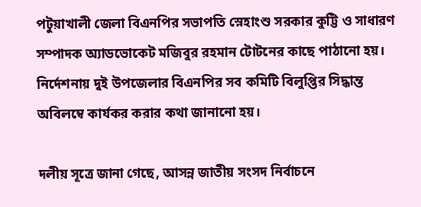পটুয়াখালী জেলা বিএনপির সভাপতি স্নেহাংশু সরকার কুট্টি ও সাধারণ সম্পাদক অ্যাডভোকেট মজিবুর রহমান টোটনের কাছে পাঠানো হয়। নির্দেশনায় দুই উপজেলার বিএনপির সব কমিটি বিলুপ্তির সিদ্ধান্ত অবিলম্বে কার্যকর করার কথা জানানো হয়।

দলীয় সূত্রে জানা গেছে, আসন্ন জাতীয় সংসদ নির্বাচনে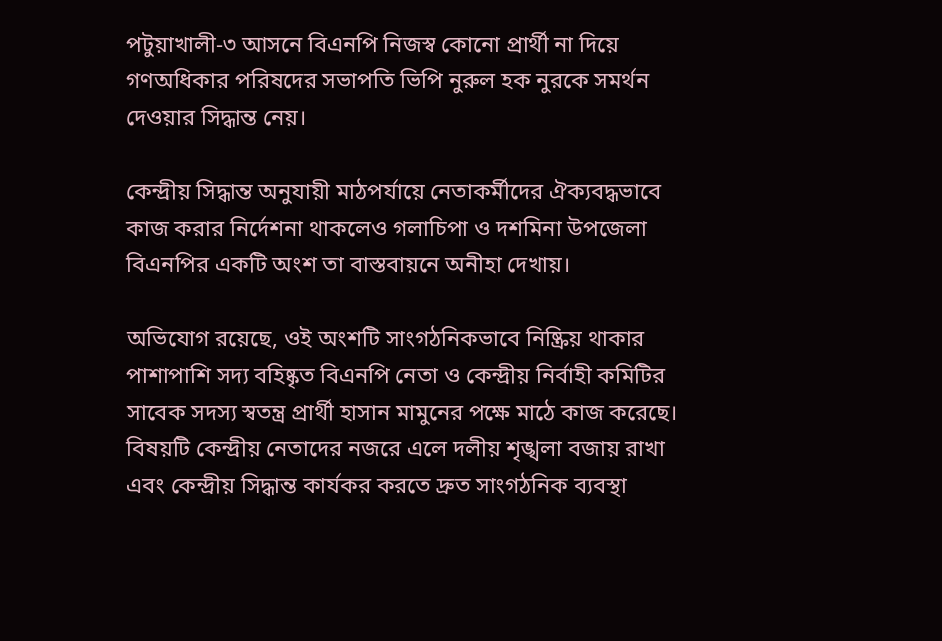পটুয়াখালী-৩ আসনে বিএনপি নিজস্ব কোনো প্রার্থী না দিয়ে গণঅধিকার পরিষদের সভাপতি ভিপি নুরুল হক নুরকে সমর্থন দেওয়ার সিদ্ধান্ত নেয়।

কেন্দ্রীয় সিদ্ধান্ত অনুযায়ী মাঠপর্যায়ে নেতাকর্মীদের ঐক্যবদ্ধভাবে কাজ করার নির্দেশনা থাকলেও গলাচিপা ও দশমিনা উপজেলা বিএনপির একটি অংশ তা বাস্তবায়নে অনীহা দেখায়।

অভিযোগ রয়েছে, ওই অংশটি সাংগঠনিকভাবে নিষ্ক্রিয় থাকার পাশাপাশি সদ্য বহিষ্কৃত বিএনপি নেতা ও কেন্দ্রীয় নির্বাহী কমিটির সাবেক সদস্য স্বতন্ত্র প্রার্থী হাসান মামুনের পক্ষে মাঠে কাজ করেছে। বিষয়টি কেন্দ্রীয় নেতাদের নজরে এলে দলীয় শৃঙ্খলা বজায় রাখা এবং কেন্দ্রীয় সিদ্ধান্ত কার্যকর করতে দ্রুত সাংগঠনিক ব্যবস্থা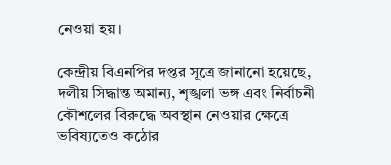নেওয়া হয়।

কেন্দ্রীয় বিএনপির দপ্তর সূত্রে জানানো হয়েছে, দলীয় সিদ্ধান্ত অমান্য, শৃঙ্খলা ভঙ্গ এবং নির্বাচনী কৌশলের বিরুদ্ধে অবস্থান নেওয়ার ক্ষেত্রে ভবিষ্যতেও কঠোর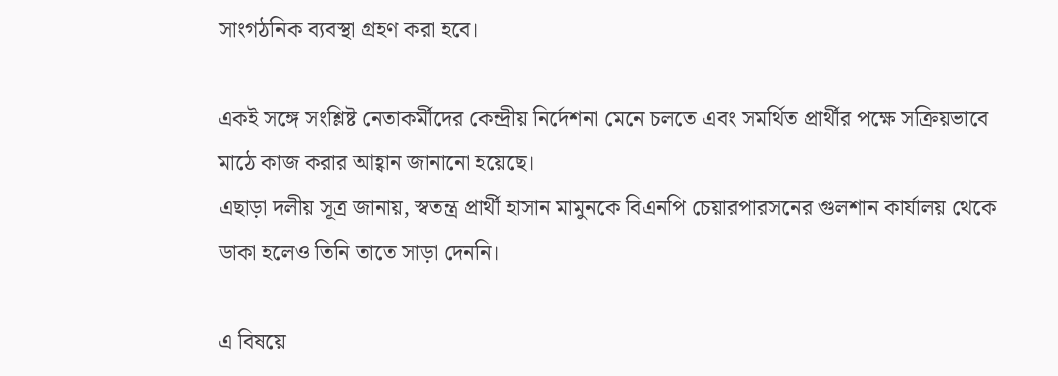সাংগঠনিক ব্যবস্থা গ্রহণ করা হবে।

একই সঙ্গে সংশ্লিষ্ট নেতাকর্মীদের কেন্দ্রীয় নির্দেশনা মেনে চলতে এবং সমর্থিত প্রার্থীর পক্ষে সক্রিয়ভাবে মাঠে কাজ করার আহ্বান জানানো হয়েছে।
এছাড়া দলীয় সূত্র জানায়, স্বতন্ত্র প্রার্থী হাসান মামুনকে বিএনপি চেয়ারপারসনের গুলশান কার্যালয় থেকে ডাকা হলেও তিনি তাতে সাড়া দেননি।

এ বিষয়ে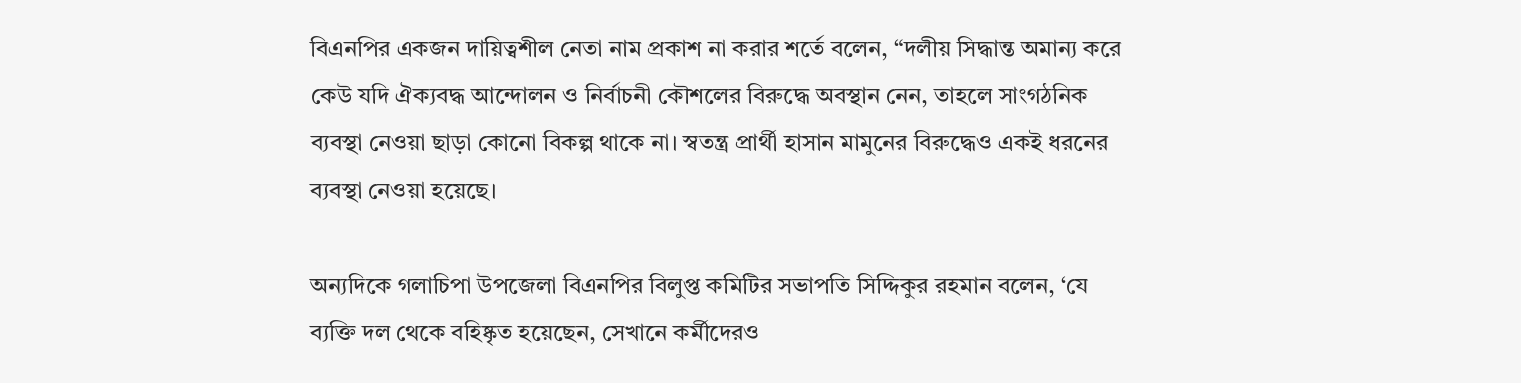বিএনপির একজন দায়িত্বশীল নেতা নাম প্রকাশ না করার শর্তে বলেন, “দলীয় সিদ্ধান্ত অমান্য করে কেউ যদি ঐক্যবদ্ধ আন্দোলন ও নির্বাচনী কৌশলের বিরুদ্ধে অবস্থান নেন, তাহলে সাংগঠনিক ব্যবস্থা নেওয়া ছাড়া কোনো বিকল্প থাকে না। স্বতন্ত্র প্রার্থী হাসান মামুনের বিরুদ্ধেও একই ধরনের ব্যবস্থা নেওয়া হয়েছে।

অন্যদিকে গলাচিপা উপজেলা বিএনপির বিলুপ্ত কমিটির সভাপতি সিদ্দিকুর রহমান বলেন, ‘যে ব্যক্তি দল থেকে বহিষ্কৃত হয়েছেন, সেখানে কর্মীদেরও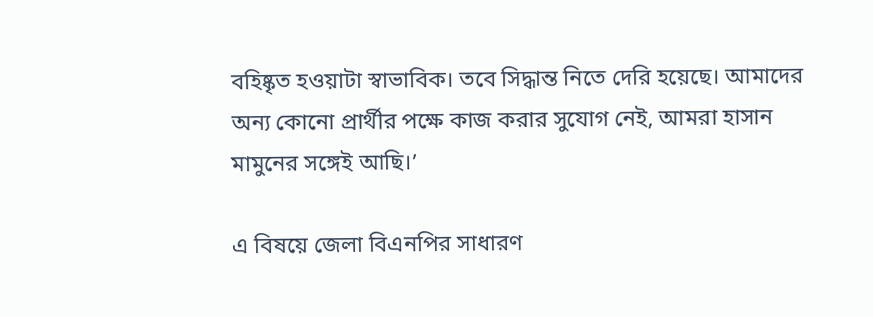বহিষ্কৃত হওয়াটা স্বাভাবিক। তবে সিদ্ধান্ত নিতে দেরি হয়েছে। আমাদের অন্য কোনো প্রার্থীর পক্ষে কাজ করার সুযোগ নেই, আমরা হাসান মামুনের সঙ্গেই আছি।’

এ বিষয়ে জেলা বিএনপির সাধারণ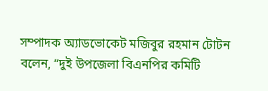সম্পাদক অ্যাডভোকেট মজিবুর রহমান টোটন বলেন, “দুই উপজেলা বিএনপির কমিটি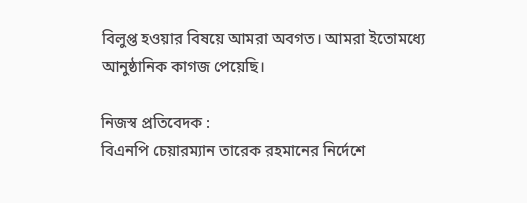বিলুপ্ত হওয়ার বিষয়ে আমরা অবগত। আমরা ইতোমধ্যে আনুষ্ঠানিক কাগজ পেয়েছি।

নিজস্ব প্রতিবেদক :
বিএনপি চেয়ারম্যান তারেক রহমানের নির্দেশে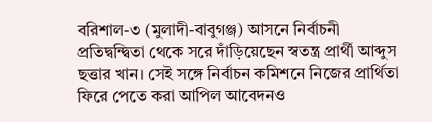বরিশাল-৩ (মুলাদী-বাবুগঞ্জ) আসনে নির্বাচনী প্রতিদ্বন্দ্বিতা থেকে সরে দাঁড়িয়েছেন স্বতন্ত্র প্রার্থী আব্দুস ছত্তার খান। সেই সঙ্গে নির্বাচন কমিশনে নিজের প্রার্থিতা ফিরে পেতে করা আপিল আবেদনও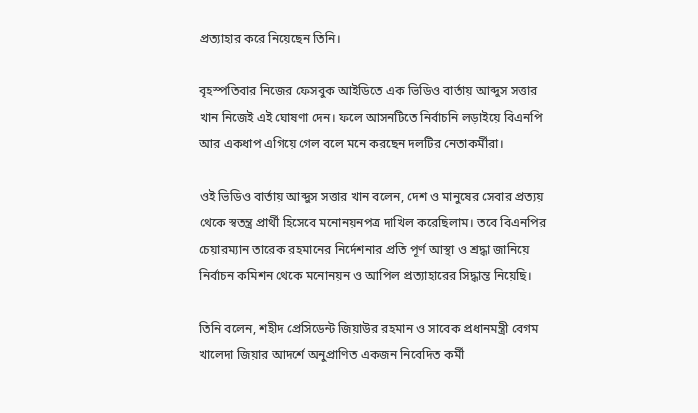প্রত্যাহার করে নিয়েছেন তিনি।

বৃহস্পতিবার নিজের ফেসবুক আইডিতে এক ভিডিও বার্তায় আব্দুস সত্তার খান নিজেই এই ঘোষণা দেন। ফলে আসনটিতে নির্বাচনি লড়াইয়ে বিএনপি আর একধাপ এগিয়ে গেল বলে মনে করছেন দলটির নেতাকর্মীরা।

ওই ভিডিও বার্তায় আব্দুস সত্তার খান বলেন, দেশ ও মানুষের সেবার প্রত্যয় থেকে স্বতন্ত্র প্রার্থী হিসেবে মনোনয়নপত্র দাখিল করেছিলাম। তবে বিএনপির চেয়ারম্যান তারেক রহমানের নির্দেশনার প্রতি পূর্ণ আস্থা ও শ্রদ্ধা জানিয়ে নির্বাচন কমিশন থেকে মনোনয়ন ও আপিল প্রত্যাহারের সিদ্ধান্ত নিয়েছি।

তিনি বলেন, শহীদ প্রেসিডেন্ট জিয়াউর রহমান ও সাবেক প্রধানমন্ত্রী বেগম খালেদা জিয়ার আদর্শে অনুপ্রাণিত একজন নিবেদিত কর্মী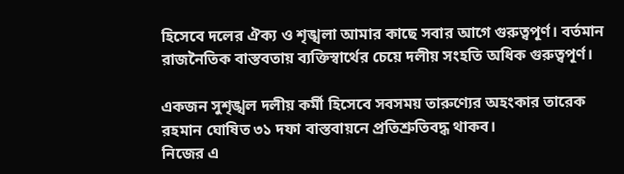হিসেবে দলের ঐক্য ও শৃঙ্খলা আমার কাছে সবার আগে গুরুত্বপূর্ণ। বর্তমান রাজনৈতিক বাস্তবতায় ব্যক্তিস্বার্থের চেয়ে দলীয় সংহতি অধিক গুরুত্বপূর্ণ।

একজন সুশৃঙ্খল দলীয় কর্মী হিসেবে সবসময় তারুণ্যের অহংকার তারেক রহমান ঘোষিত ৩১ দফা বাস্তবায়নে প্রতিশ্রুতিবদ্ধ থাকব।
নিজের এ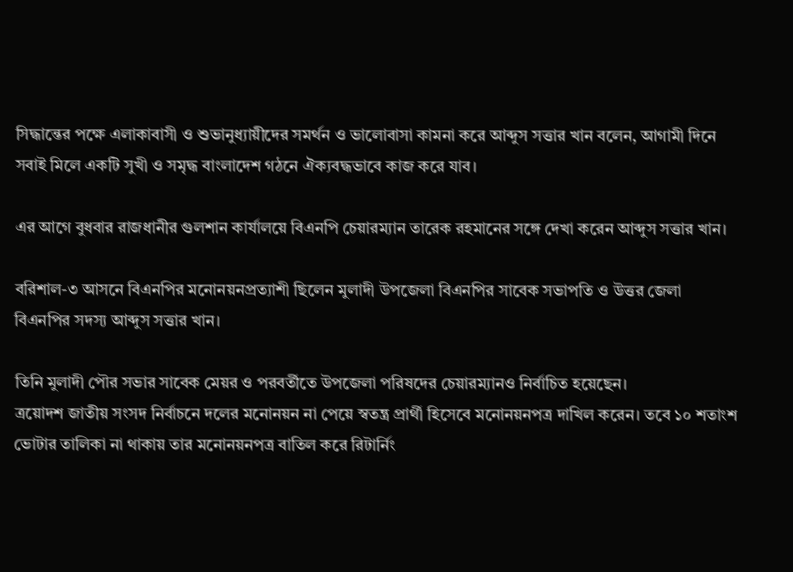সিদ্ধান্তের পক্ষে এলাকাবাসী ও শুভানুধ্যায়ীদের সমর্থন ও ভালোবাসা কামনা করে আব্দুস সত্তার খান বলেন, আগামী দিনে সবাই মিলে একটি সুখী ও সমৃদ্ধ বাংলাদেশ গঠনে ঐক্যবদ্ধভাবে কাজ করে যাব।

এর আগে বুধবার রাজধানীর গুলশান কার্যালয়ে বিএনপি চেয়ারম্যান তারেক রহমানের সঙ্গে দেখা করেন আব্দুস সত্তার খান।

বরিশাল-৩ আসনে বিএনপির মনোনয়নপ্রত্যাশী ছিলেন মুলাদী উপজেলা বিএনপির সাবেক সভাপতি ও উত্তর জেলা বিএনপির সদস্য আব্দুস সত্তার খান।

তিনি মুলাদী পৌর সভার সাবেক মেয়র ও পরবর্তীতে উপজেলা পরিষদের চেয়ারম্যানও নির্বাচিত হয়েছেন।
ত্রয়োদশ জাতীয় সংসদ নির্বাচনে দলের মনোনয়ন না পেয়ে স্বতন্ত্র প্রার্থী হিসেবে মনোনয়নপত্র দাখিল করেন। তবে ১০ শতাংশ ভোটার তালিকা না থাকায় তার মনোনয়নপত্র বাতিল করে রিটার্নিং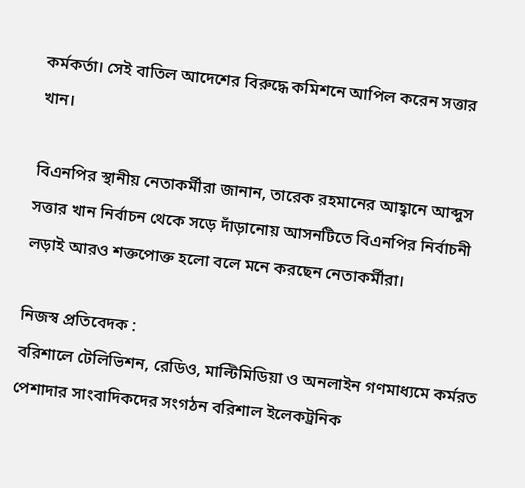কর্মকর্তা। সেই বাতিল আদেশের বিরুদ্ধে কমিশনে আপিল করেন সত্তার খান।

বিএনপির স্থানীয় নেতাকর্মীরা জানান, তারেক রহমানের আহ্বানে আব্দুস সত্তার খান নির্বাচন থেকে সড়ে দাঁড়ানোয় আসনটিতে বিএনপির নির্বাচনী লড়াই আরও শক্তপোক্ত হলো বলে মনে করছেন নেতাকর্মীরা।

নিজস্ব প্রতিবেদক :
বরিশালে টেলিভিশন, রেডিও, মাল্টিমিডিয়া ও অনলাইন গণমাধ্যমে কর্মরত পেশাদার সাংবাদিকদের সংগঠন বরিশাল ইলেকট্রনিক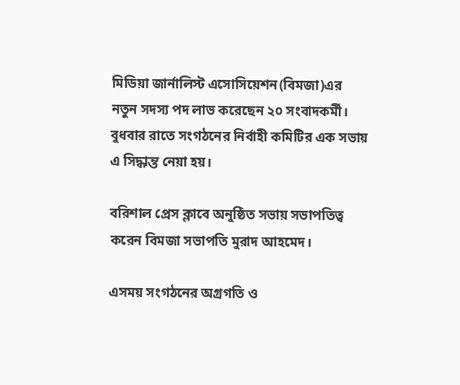মিডিয়া জার্নালিস্ট এসোসিয়েশন(বিমজা)এর নতুন সদস্য পদ লাভ করেছেন ২০ সংবাদকর্মী। বুধবার রাতে সংগঠনের নির্বাহী কমিটির এক সভায় এ সিদ্ধান্ত নেয়া হয়।

বরিশাল প্রেস ক্লাবে অনুষ্ঠিত সভায় সভাপতিত্ব করেন বিমজা সভাপতি মুরাদ আহমেদ।

এসময় সংগঠনের অগ্রগতি ও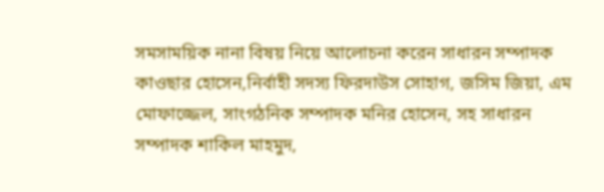সমসাময়িক নানা বিষয় নিয়ে আলোচনা করেন সাধারন সম্পাদক কাওছার হোসেন,নির্বাহী সদস্য ফিরদাউস সোহাগ, জসিম জিয়া, এম মোফাজ্জেল, সাংগঠনিক সম্পাদক মনির হোসেন, সহ সাধারন সম্পাদক শাকিল মাহমুদ,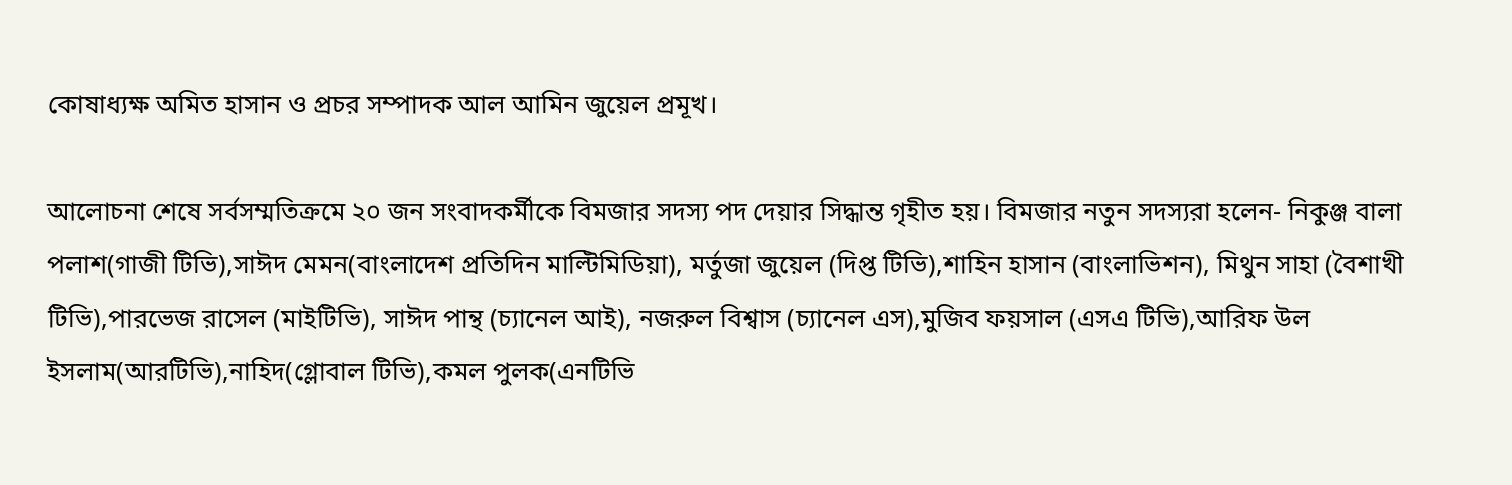কোষাধ্যক্ষ অমিত হাসান ও প্রচর সম্পাদক আল আমিন জুয়েল প্রমূখ।

আলোচনা শেষে সর্বসম্মতিক্রমে ২০ জন সংবাদকর্মীকে বিমজার সদস্য পদ দেয়ার সিদ্ধান্ত গৃহীত হয়। বিমজার নতুন সদস্যরা হলেন- নিকুঞ্জ বালা পলাশ(গাজী টিভি),সাঈদ মেমন(বাংলাদেশ প্রতিদিন মাল্টিমিডিয়া), মর্তুজা জুয়েল (দিপ্ত টিভি),শাহিন হাসান (বাংলাভিশন), মিথুন সাহা (বৈশাখী টিভি),পারভেজ রাসেল (মাইটিভি), সাঈদ পান্থ (চ্যানেল আই), নজরুল বিশ্বাস (চ্যানেল এস),মুজিব ফয়সাল (এসএ টিভি),আরিফ উল ইসলাম(আরটিভি),নাহিদ(গ্লোবাল টিভি),কমল পুলক(এনটিভি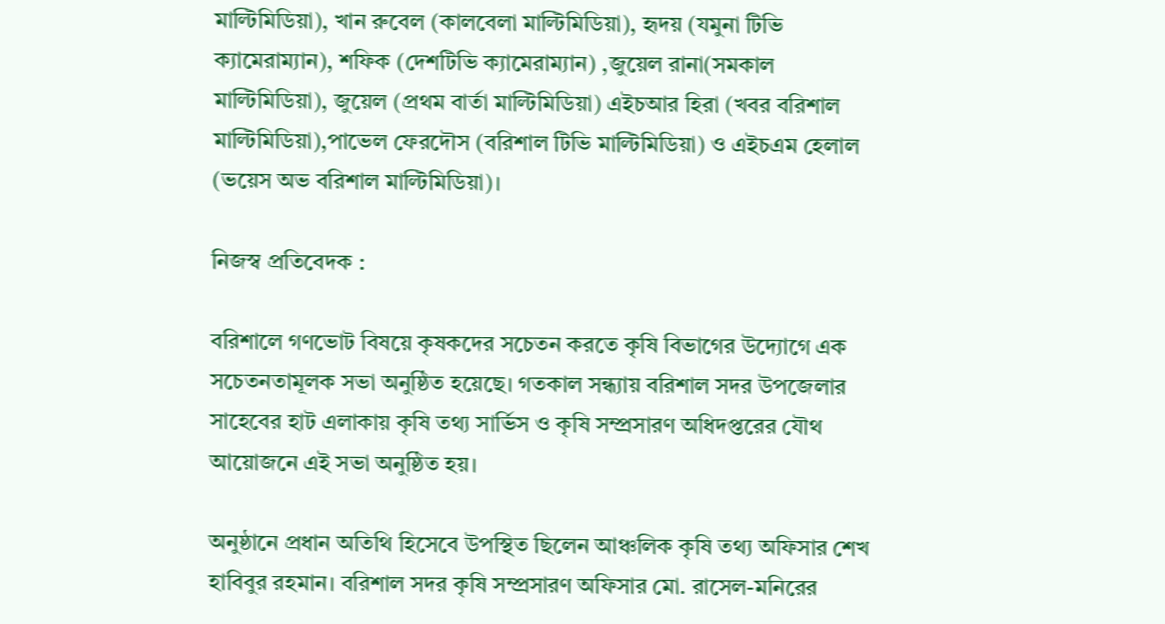মাল্টিমিডিয়া), খান রুবেল (কালবেলা মাল্টিমিডিয়া), হৃদয় (যমুনা টিভি ক্যামেরাম্যান), শফিক (দেশটিভি ক্যামেরাম্যান) ,জুয়েল রানা(সমকাল মাল্টিমিডিয়া), জুয়েল (প্রথম বার্তা মাল্টিমিডিয়া) এইচআর হিরা (খবর বরিশাল মাল্টিমিডিয়া),পাভেল ফেরদৌস (বরিশাল টিভি মাল্টিমিডিয়া) ও এইচএম হেলাল (ভয়েস অভ বরিশাল মাল্টিমিডিয়া)।

নিজস্ব প্রতিবেদক :

বরিশালে গণভোট বিষয়ে কৃষকদের সচেতন করতে কৃষি বিভাগের উদ্যোগে এক সচেতনতামূলক সভা অনুষ্ঠিত হয়েছে। গতকাল সন্ধ্যায় বরিশাল সদর উপজেলার সাহেবের হাট এলাকায় কৃষি তথ্য সার্ভিস ও কৃষি সম্প্রসারণ অধিদপ্তরের যৌথ আয়োজনে এই সভা অনুষ্ঠিত হয়।

অনুষ্ঠানে প্রধান অতিথি হিসেবে উপস্থিত ছিলেন আঞ্চলিক কৃষি তথ্য অফিসার শেখ হাবিবুর রহমান। বরিশাল সদর কৃষি সম্প্রসারণ অফিসার মো. রাসেল-মনিরের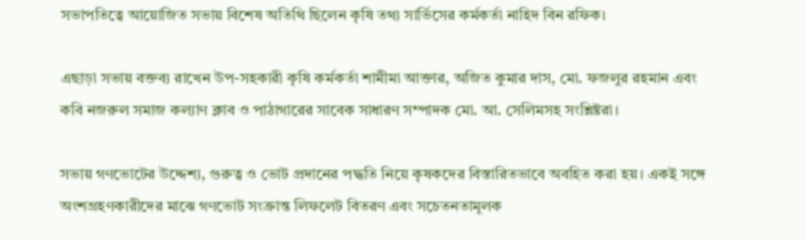সভাপতিত্বে আয়োজিত সভায় বিশেষ অতিথি ছিলেন কৃষি তথ্য সার্ভিসের কর্মকর্তা নাহিদ বিন রফিক।

এছাড়া সভায় বক্তব্য রাখেন উপ-সহকারী কৃষি কর্মকর্তা শামীমা আক্তার, অজিত কুমার দাস, মো. ফজলুর রহমান এবং কবি নজরুল সমাজ কল্যাণ ক্লাব ও পাঠাগারের সাবেক সাধারণ সম্পাদক মো. আ. সেলিমসহ সংশ্লিষ্টরা।

সভায় গণভোটের উদ্দেশ্য, গুরুত্ব ও ভোট প্রদানের পদ্ধতি নিয়ে কৃষকদের বিস্তারিতভাবে অবহিত করা হয়। একই সঙ্গে অংশগ্রহণকারীদের মাঝে গণভোট সংক্রান্ত লিফলেট বিতরণ এবং সচেতনতামূলক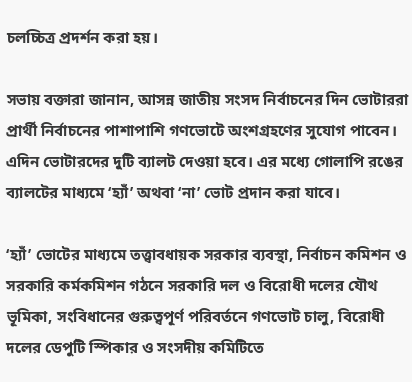চলচ্চিত্র প্রদর্শন করা হয়।

সভায় বক্তারা জানান, আসন্ন জাতীয় সংসদ নির্বাচনের দিন ভোটাররা প্রার্থী নির্বাচনের পাশাপাশি গণভোটে অংশগ্রহণের সুযোগ পাবেন। এদিন ভোটারদের দুটি ব্যালট দেওয়া হবে। এর মধ্যে গোলাপি রঙের ব্যালটের মাধ্যমে ‘হ্যাঁ’ অথবা ‘না’ ভোট প্রদান করা যাবে।

‘হ্যাঁ’ ভোটের মাধ্যমে তত্ত্বাবধায়ক সরকার ব্যবস্থা, নির্বাচন কমিশন ও সরকারি কর্মকমিশন গঠনে সরকারি দল ও বিরোধী দলের যৌথ ভূমিকা, সংবিধানের গুরুত্বপূর্ণ পরিবর্তনে গণভোট চালু, বিরোধী দলের ডেপুটি স্পিকার ও সংসদীয় কমিটিতে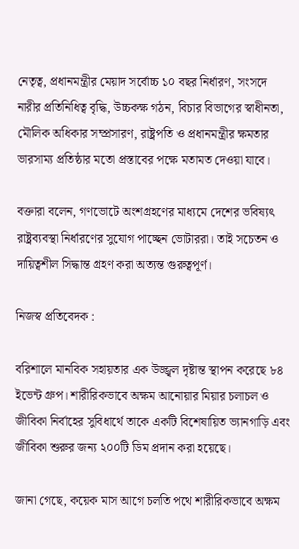নেতৃত্ব, প্রধানমন্ত্রীর মেয়াদ সর্বোচ্চ ১০ বছর নির্ধারণ, সংসদে নারীর প্রতিনিধিত্ব বৃদ্ধি, উচ্চকক্ষ গঠন, বিচার বিভাগের স্বাধীনতা, মৌলিক অধিকার সম্প্রসারণ, রাষ্ট্রপতি ও প্রধানমন্ত্রীর ক্ষমতার ভারসাম্য প্রতিষ্ঠার মতো প্রস্তাবের পক্ষে মতামত দেওয়া যাবে।

বক্তারা বলেন, গণভোটে অংশগ্রহণের মাধ্যমে দেশের ভবিষ্যৎ রাষ্ট্রব্যবস্থা নির্ধারণের সুযোগ পাচ্ছেন ভোটাররা। তাই সচেতন ও দায়িত্বশীল সিদ্ধান্ত গ্রহণ করা অত্যন্ত গুরুত্বপূর্ণ।

নিজস্ব প্রতিবেদক :

বরিশালে মানবিক সহায়তার এক উজ্জ্বল দৃষ্টান্ত স্থাপন করেছে ৮৪ ইভেন্ট গ্রুপ। শারীরিকভাবে অক্ষম আনোয়ার মিয়ার চলাচল ও জীবিকা নির্বাহের সুবিধার্থে তাকে একটি বিশেষায়িত ভ্যানগাড়ি এবং জীবিকা শুরুর জন্য ২০০টি ডিম প্রদান করা হয়েছে।

জানা গেছে, কয়েক মাস আগে চলতি পথে শারীরিকভাবে অক্ষম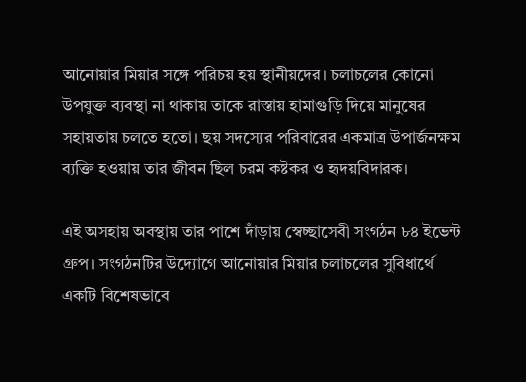আনোয়ার মিয়ার সঙ্গে পরিচয় হয় স্থানীয়দের। চলাচলের কোনো উপযুক্ত ব্যবস্থা না থাকায় তাকে রাস্তায় হামাগুড়ি দিয়ে মানুষের সহায়তায় চলতে হতো। ছয় সদস্যের পরিবারের একমাত্র উপার্জনক্ষম ব্যক্তি হওয়ায় তার জীবন ছিল চরম কষ্টকর ও হৃদয়বিদারক।

এই অসহায় অবস্থায় তার পাশে দাঁড়ায় স্বেচ্ছাসেবী সংগঠন ৮৪ ইভেন্ট গ্রুপ। সংগঠনটির উদ্যোগে আনোয়ার মিয়ার চলাচলের সুবিধার্থে একটি বিশেষভাবে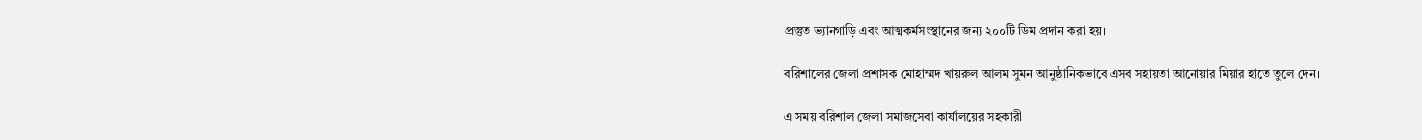প্রস্তুত ভ্যানগাড়ি এবং আত্মকর্মসংস্থানের জন্য ২০০টি ডিম প্রদান করা হয়।

বরিশালের জেলা প্রশাসক মোহাম্মদ খায়রুল আলম সুমন আনুষ্ঠানিকভাবে এসব সহায়তা আনোয়ার মিয়ার হাতে তুলে দেন।

এ সময় বরিশাল জেলা সমাজসেবা কার্যালয়ের সহকারী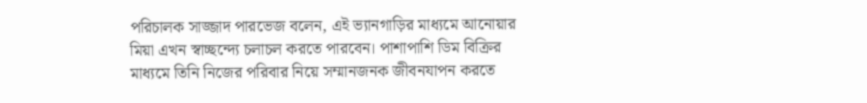পরিচালক সাজ্জাদ পারভেজ বলেন, এই ভ্যানগাড়ির মাধ্যমে আনোয়ার মিয়া এখন স্বাচ্ছন্দ্যে চলাচল করতে পারবেন। পাশাপাশি ডিম বিক্রির মাধ্যমে তিনি নিজের পরিবার নিয়ে সম্মানজনক জীবনযাপন করতে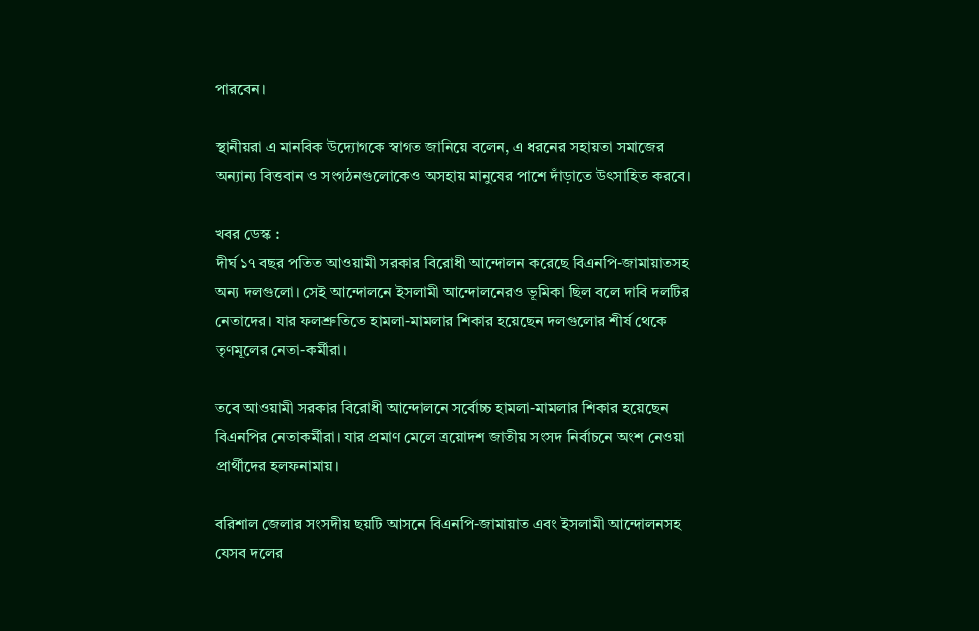পারবেন।

স্থানীয়রা এ মানবিক উদ্যোগকে স্বাগত জানিয়ে বলেন, এ ধরনের সহায়তা সমাজের অন্যান্য বিত্তবান ও সংগঠনগুলোকেও অসহায় মানুষের পাশে দাঁড়াতে উৎসাহিত করবে।

খবর ডেস্ক :
দীর্ঘ ১৭ বছর পতিত আওয়ামী সরকার বিরোধী আন্দোলন করেছে বিএনপি-জামায়াতসহ অন্য দলগুলো। সেই আন্দোলনে ইসলামী আন্দোলনেরও ভূমিকা ছিল বলে দাবি দলটির নেতাদের। যার ফলশ্রুতিতে হামলা-মামলার শিকার হয়েছেন দলগুলোর শীর্ষ থেকে তৃণমূলের নেতা-কর্মীরা।

তবে আওয়ামী সরকার বিরোধী আন্দোলনে সর্বোচ্চ হামলা-মামলার শিকার হয়েছেন বিএনপির নেতাকর্মীরা। যার প্রমাণ মেলে ত্রয়োদশ জাতীয় সংসদ নির্বাচনে অংশ নেওয়া প্রার্থীদের হলফনামায়।

বরিশাল জেলার সংসদীয় ছয়টি আসনে বিএনপি-জামায়াত এবং ইসলামী আন্দোলনসহ যেসব দলের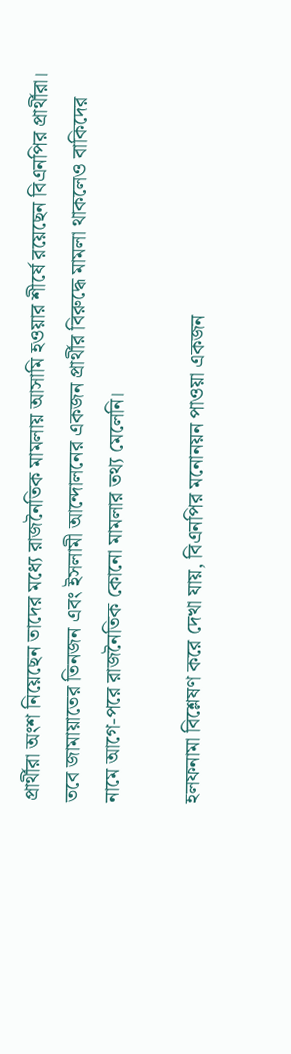প্রার্থীরা অংশ নিয়েছেন তাদের মধ্যে রাজনৈতিক মামলায় আসামি হওয়ার শীর্ষে রয়েছেন বিএনপির প্রার্থীরা। তবে জামায়াতের তিনজন এবং ইসলামী আন্দোলনের একজন প্রার্থীর বিরুদ্ধে মামলা থাকলেও বাকিদের নামে আগে-পরে রাজনৈতিক কোনো মামলার তথ্য মেলেনি।

হলফনামা বিশ্লেষণ করে দেখা যায়, বিএনপির মনোনয়ন পাওয়া একজন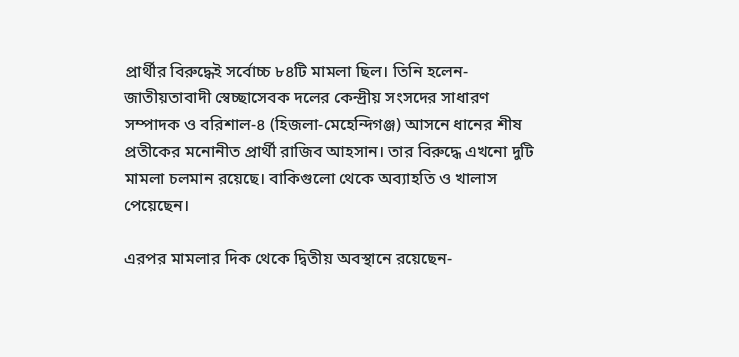প্রার্থীর বিরুদ্ধেই সর্বোচ্চ ৮৪টি মামলা ছিল। তিনি হলেন- জাতীয়তাবাদী স্বেচ্ছাসেবক দলের কেন্দ্রীয় সংসদের সাধারণ সম্পাদক ও বরিশাল-৪ (হিজলা-মেহেন্দিগঞ্জ) আসনে ধানের শীষ প্রতীকের মনোনীত প্রার্থী রাজিব আহসান। তার বিরুদ্ধে এখনো দুটি মামলা চলমান রয়েছে। বাকিগুলো থেকে অব্যাহতি ও খালাস পেয়েছেন।

এরপর মামলার দিক থেকে দ্বিতীয় অবস্থানে রয়েছেন-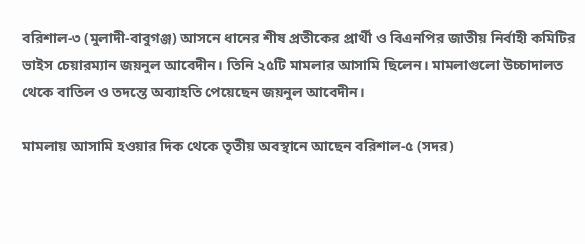বরিশাল-৩ (মুলাদী-বাবুগঞ্জ) আসনে ধানের শীষ প্রতীকের প্রার্থী ও বিএনপির জাতীয় নির্বাহী কমিটির ভাইস চেয়ারম্যান জয়নুল আবেদীন। তিনি ২৫টি মামলার আসামি ছিলেন। মামলাগুলো উচ্চাদালত থেকে বাতিল ও তদন্তে অব্যাহতি পেয়েছেন জয়নুল আবেদীন।

মামলায় আসামি হওয়ার দিক থেকে তৃতীয় অবস্থানে আছেন বরিশাল-৫ (সদর)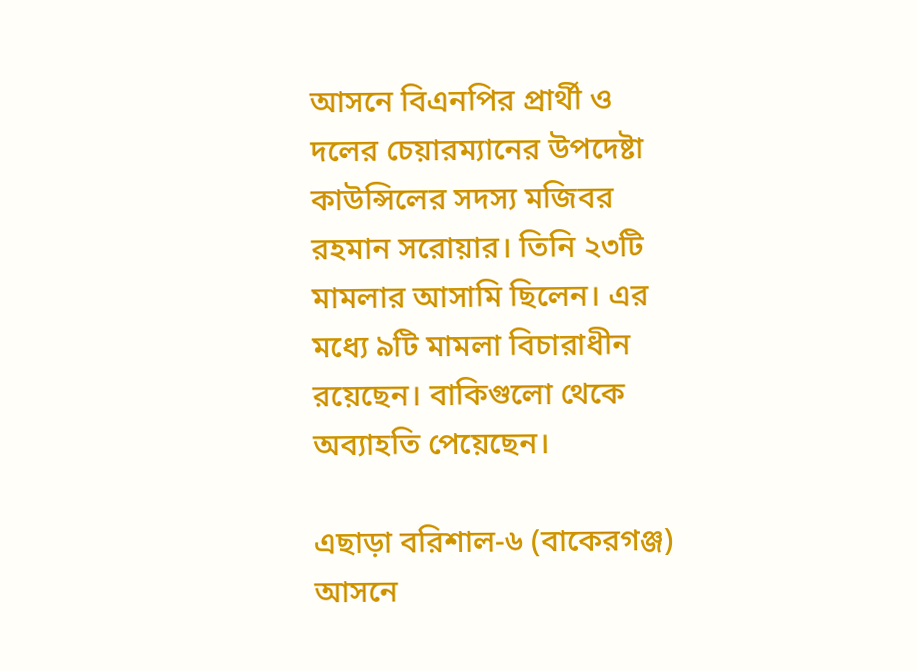আসনে বিএনপির প্রার্থী ও দলের চেয়ারম্যানের উপদেষ্টা কাউন্সিলের সদস্য মজিবর রহমান সরোয়ার। তিনি ২৩টি মামলার আসামি ছিলেন। এর মধ্যে ৯টি মামলা বিচারাধীন রয়েছেন। বাকিগুলো থেকে অব্যাহতি পেয়েছেন।

এছাড়া বরিশাল-৬ (বাকেরগঞ্জ) আসনে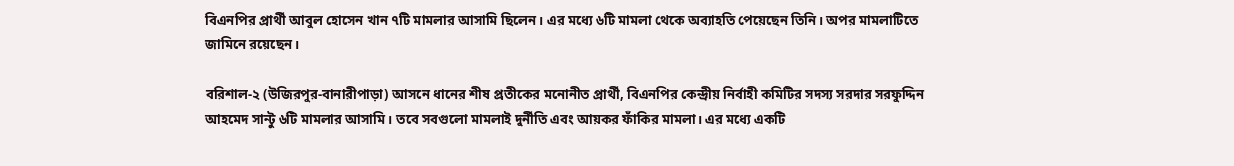বিএনপির প্রার্থী আবুল হোসেন খান ৭টি মামলার আসামি ছিলেন। এর মধ্যে ৬টি মামলা থেকে অব্যাহতি পেয়েছেন তিনি। অপর মামলাটিতে জামিনে রয়েছেন।

বরিশাল-২ (উজিরপুর-বানারীপাড়া) আসনে ধানের শীষ প্রতীকের মনোনীত প্রার্থী, বিএনপির কেন্দ্রীয় নির্বাহী কমিটির সদস্য সরদার সরফুদ্দিন আহমেদ সান্টু ৬টি মামলার আসামি। তবে সবগুলো মামলাই দুর্নীতি এবং আয়কর ফাঁকির মামলা। এর মধ্যে একটি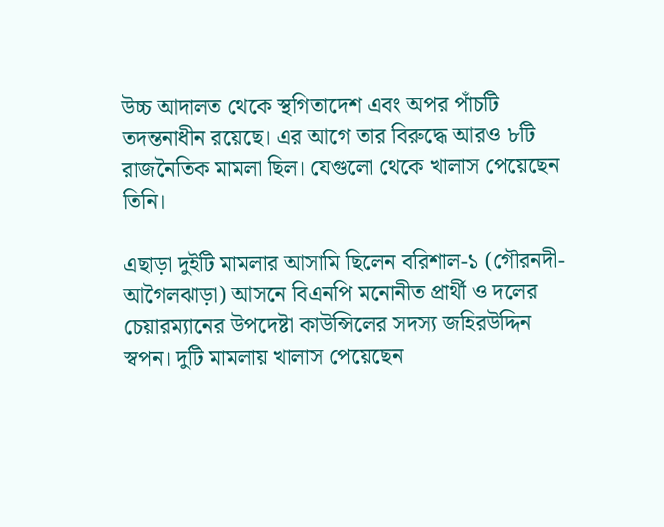উচ্চ আদালত থেকে স্থগিতাদেশ এবং অপর পাঁচটি তদন্তনাধীন রয়েছে। এর আগে তার বিরুদ্ধে আরও ৮টি রাজনৈতিক মামলা ছিল। যেগুলো থেকে খালাস পেয়েছেন তিনি।

এছাড়া দুইটি মামলার আসামি ছিলেন বরিশাল-১ (গৌরনদী-আগৈলঝাড়া) আসনে বিএনপি মনোনীত প্রার্থী ও দলের চেয়ারম্যানের উপদেষ্টা কাউন্সিলের সদস্য জহিরউদ্দিন স্বপন। দুটি মামলায় খালাস পেয়েছেন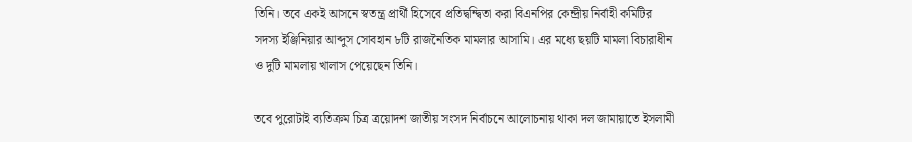তিনি। তবে একই আসনে স্বতন্ত্র প্রার্থী হিসেবে প্রতিদ্বন্দ্বিতা করা বিএনপির কেন্দ্রীয় নির্বাহী কমিটির সদস্য ইঞ্জিনিয়ার আব্দুস সোবহান ৮টি রাজনৈতিক মামলার আসামি। এর মধ্যে ছয়টি মামলা বিচারাধীন ও দুটি মামলায় খালাস পেয়েছেন তিনি।

তবে পুরোটাই ব্যতিক্রম চিত্র ত্রয়োদশ জাতীয় সংসদ নির্বাচনে আলোচনায় থাকা দল জামায়াতে ইসলামী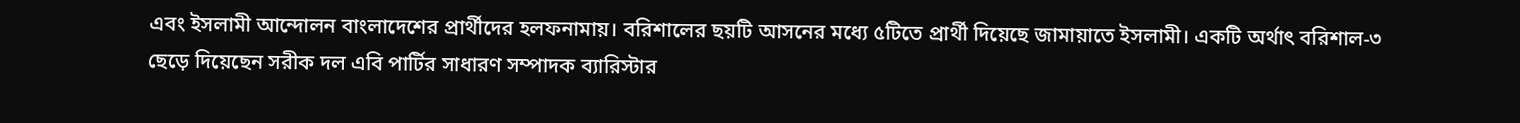এবং ইসলামী আন্দোলন বাংলাদেশের প্রার্থীদের হলফনামায়। বরিশালের ছয়টি আসনের মধ্যে ৫টিতে প্রার্থী দিয়েছে জামায়াতে ইসলামী। একটি অর্থাৎ বরিশাল-৩ ছেড়ে দিয়েছেন সরীক দল এবি পার্টির সাধারণ সম্পাদক ব্যারিস্টার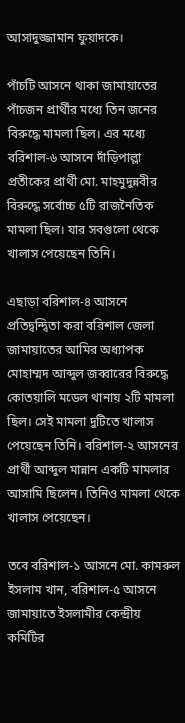আসাদুজ্জামান ফুয়াদকে।

পাঁচটি আসনে থাকা জামায়াতের পাঁচজন প্রার্থীর মধ্যে তিন জনের বিরুদ্ধে মামলা ছিল। এর মধ্যে বরিশাল-৬ আসনে দাঁড়িপাল্লা প্রতীকের প্রার্থী মো. মাহমুদুন্নবীর বিরুদ্ধে সর্বোচ্চ ৫টি রাজনৈতিক মামলা ছিল। যার সবগুলো থেকে খালাস পেয়েছেন তিনি।

এছাড়া বরিশাল-৪ আসনে প্রতিদ্বন্দ্বিতা করা বরিশাল জেলা জামায়াতের আমির অধ্যাপক মোহাম্মদ আব্দুল জব্বারের বিরুদ্ধে কোতয়ালি মডেল থানায় ২টি মামলা ছিল। সেই মামলা দুটিতে খালাস পেয়েছেন তিনি। বরিশাল-২ আসনের প্রার্থী আব্দুল মান্নান একটি মামলার আসামি ছিলেন। তিনিও মামলা থেকে খালাস পেয়েছেন।

তবে বরিশাল-১ আসনে মো. কামরুল ইসলাম খান, বরিশাল-৫ আসনে জামায়াতে ইসলামীর কেন্দ্রীয় কমিটির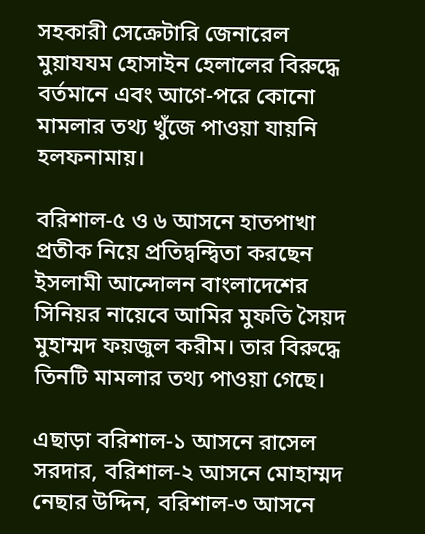সহকারী সেক্রেটারি জেনারেল মুয়াযযম হোসাইন হেলালের বিরুদ্ধে বর্তমানে এবং আগে-পরে কোনো মামলার তথ্য খুঁজে পাওয়া যায়নি হলফনামায়।

বরিশাল-৫ ও ৬ আসনে হাতপাখা প্রতীক নিয়ে প্রতিদ্বন্দ্বিতা করছেন ইসলামী আন্দোলন বাংলাদেশের সিনিয়র নায়েবে আমির মুফতি সৈয়দ মুহাম্মদ ফয়জুল করীম। তার বিরুদ্ধে তিনটি মামলার তথ্য পাওয়া গেছে।

এছাড়া বরিশাল-১ আসনে রাসেল সরদার, বরিশাল-২ আসনে মোহাম্মদ নেছার উদ্দিন, বরিশাল-৩ আসনে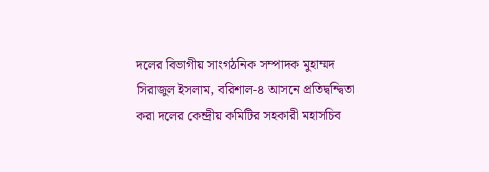দলের বিভাগীয় সাংগঠনিক সম্পাদক মুহাম্মদ সিরাজুল ইসলাম, বরিশাল-৪ আসনে প্রতিদ্বন্দ্বিতা করা দলের কেন্দ্রীয় কমিটির সহকারী মহাসচিব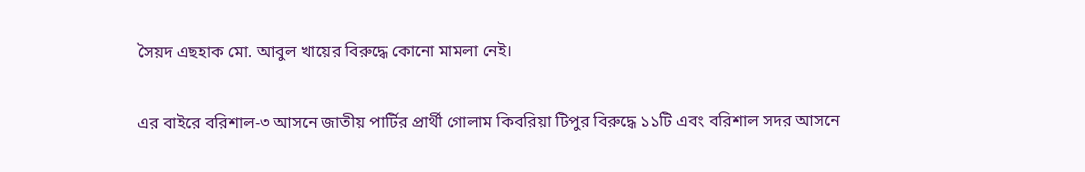সৈয়দ এছহাক মো. আবুল খায়ের বিরুদ্ধে কোনো মামলা নেই।

এর বাইরে বরিশাল-৩ আসনে জাতীয় পার্টির প্রার্থী গোলাম কিবরিয়া টিপুর বিরুদ্ধে ১১টি এবং বরিশাল সদর আসনে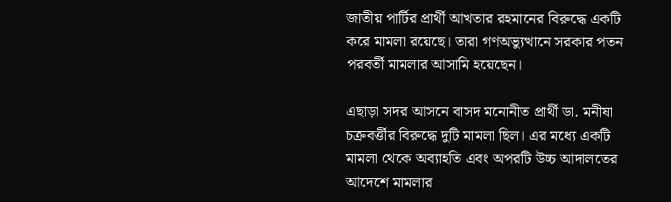জাতীয় পার্টির প্রার্থী আখতার রহমানের বিরুদ্ধে একটি করে মামলা রয়েছে। তারা গণঅভ্যুত্থানে সরকার পতন পরবর্তী মামলার আসামি হয়েছেন।

এছাড়া সদর আসনে বাসদ মনোনীত প্রার্থী ডা. মনীষা চক্রবর্ত্তীর বিরুদ্ধে দুটি মামলা ছিল। এর মধ্যে একটি মামলা থেকে অব্যাহতি এবং অপরটি উচ্চ আদালতের আদেশে মামলার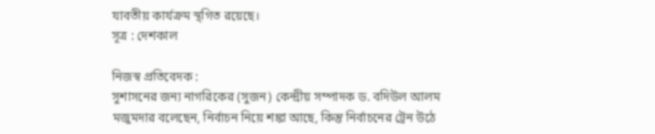যাবতীয় কার্যক্রম স্থগিত রয়েছে।
সূত্র : দেশকাল

নিজস্ব প্রতিবেদক :
সুশাসনের জন্য নাগরিকের (সুজন) কেন্দ্রীয় সম্পাদক ড. বদিউল আলম মজুমদার বলেছেন, নির্বাচন নিয়ে শঙ্কা আছে, কিন্তু নির্বাচনের ট্রেন উঠে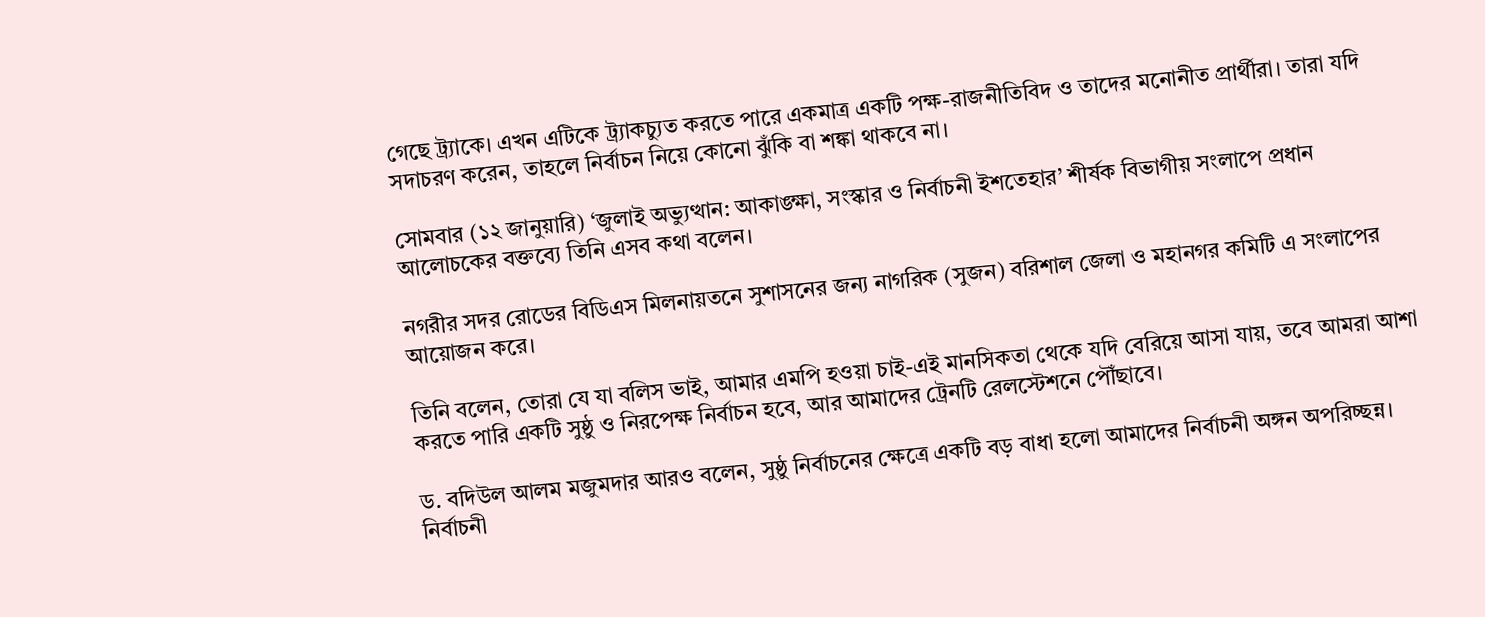গেছে ট্র্যাকে। এখন এটিকে ট্র্যাকচ্যুত করতে পারে একমাত্র একটি পক্ষ-রাজনীতিবিদ ও তাদের মনোনীত প্রার্থীরা। তারা যদি সদাচরণ করেন, তাহলে নির্বাচন নিয়ে কোনো ঝুঁকি বা শঙ্কা থাকবে না।

সোমবার (১২ জানুয়ারি) ‘জুলাই অভ্যুত্থান: আকাঙ্ক্ষা, সংস্কার ও নির্বাচনী ইশতেহার’ শীর্ষক বিভাগীয় সংলাপে প্রধান আলোচকের বক্তব্যে তিনি এসব কথা বলেন।

নগরীর সদর রোডের বিডিএস মিলনায়তনে সুশাসনের জন্য নাগরিক (সুজন) বরিশাল জেলা ও মহানগর কমিটি এ সংলাপের আয়োজন করে।

তিনি বলেন, তোরা যে যা বলিস ভাই, আমার এমপি হওয়া চাই-এই মানসিকতা থেকে যদি বেরিয়ে আসা যায়, তবে আমরা আশা করতে পারি একটি সুষ্ঠু ও নিরপেক্ষ নির্বাচন হবে, আর আমাদের ট্রেনটি রেলস্টেশনে পৌঁছাবে।

ড. বদিউল আলম মজুমদার আরও বলেন, সুষ্ঠু নির্বাচনের ক্ষেত্রে একটি বড় বাধা হলো আমাদের নির্বাচনী অঙ্গন অপরিচ্ছন্ন। নির্বাচনী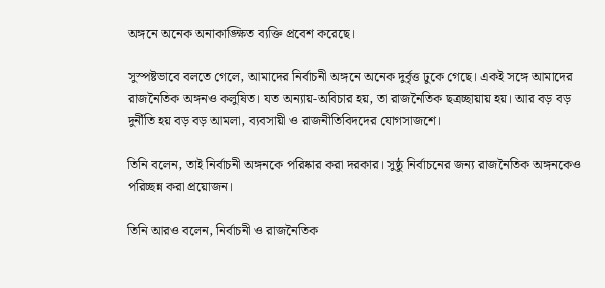অঙ্গনে অনেক অনাকাঙ্ক্ষিত ব্যক্তি প্রবেশ করেছে।

সুস্পষ্টভাবে বলতে গেলে, আমাদের নির্বাচনী অঙ্গনে অনেক দুর্বৃত্ত ঢুকে গেছে। একই সঙ্গে আমাদের রাজনৈতিক অঙ্গনও কলুষিত। যত অন্যায়-অবিচার হয়, তা রাজনৈতিক ছত্রচ্ছায়ায় হয়। আর বড় বড় দুর্নীতি হয় বড় বড় আমলা, ব্যবসায়ী ও রাজনীতিবিদদের যোগসাজশে।

তিনি বলেন, তাই নির্বাচনী অঙ্গনকে পরিষ্কার করা দরকার। সুষ্ঠু নির্বাচনের জন্য রাজনৈতিক অঙ্গনকেও পরিচ্ছন্ন করা প্রয়োজন।

তিনি আরও বলেন, নির্বাচনী ও রাজনৈতিক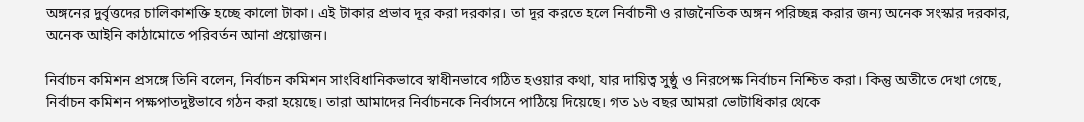অঙ্গনের দুর্বৃত্তদের চালিকাশক্তি হচ্ছে কালো টাকা। এই টাকার প্রভাব দূর করা দরকার। তা দূর করতে হলে নির্বাচনী ও রাজনৈতিক অঙ্গন পরিচ্ছন্ন করার জন্য অনেক সংস্কার দরকার, অনেক আইনি কাঠামোতে পরিবর্তন আনা প্রয়োজন।

নির্বাচন কমিশন প্রসঙ্গে তিনি বলেন, নির্বাচন কমিশন সাংবিধানিকভাবে স্বাধীনভাবে গঠিত হওয়ার কথা, যার দায়িত্ব সুষ্ঠু ও নিরপেক্ষ নির্বাচন নিশ্চিত করা। কিন্তু অতীতে দেখা গেছে, নির্বাচন কমিশন পক্ষপাতদুষ্টভাবে গঠন করা হয়েছে। তারা আমাদের নির্বাচনকে নির্বাসনে পাঠিয়ে দিয়েছে। গত ১৬ বছর আমরা ভোটাধিকার থেকে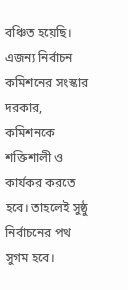বঞ্চিত হয়েছি। এজন্য নির্বাচন কমিশনের সংস্কার দরকার, কমিশনকে শক্তিশালী ও কার্যকর করতে হবে। তাহলেই সুষ্ঠু নির্বাচনের পথ সুগম হবে।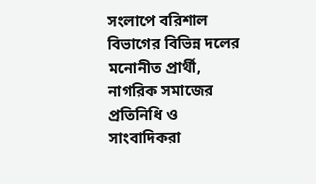সংলাপে বরিশাল বিভাগের বিভিন্ন দলের মনোনীত প্রার্থী, নাগরিক সমাজের প্রতিনিধি ও সাংবাদিকরা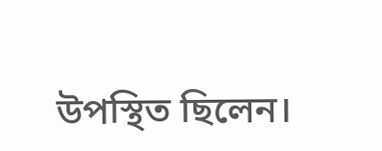উপস্থিত ছিলেন।